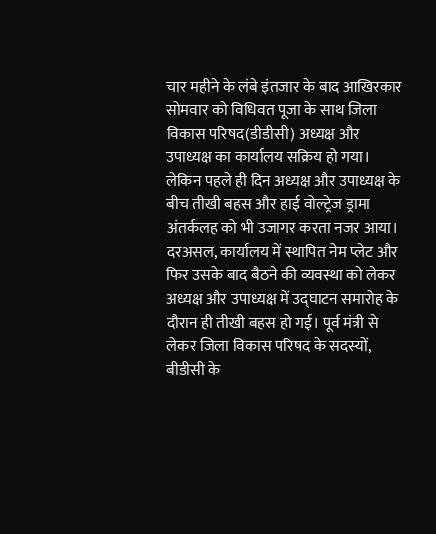चार महीने के लंबे इंतजार के बाद आखिरकार सोमवार को विधिवत पूजा के साथ जिला विकास परिषद(डीडीसी) अध्यक्ष और उपाध्यक्ष का कार्यालय सक्रिय हो गया। लेकिन पहले ही दिन अध्यक्ष और उपाध्यक्ष के बीच तीखी बहस और हाई वोल्ट्रेज ड्रामा अंतर्कलह को भी उजागर करता नजर आया।
दरअसल, कार्यालय में स्थापित नेम प्लेट और फिर उसके बाद बैठने की व्यवस्था को लेकर अध्यक्ष और उपाध्यक्ष में उद्घाटन समारोह के दौरान ही तीखी बहस हो गई। पूर्व मंत्री से लेकर जिला विकास परिषद के सदस्यों, बीडीसी के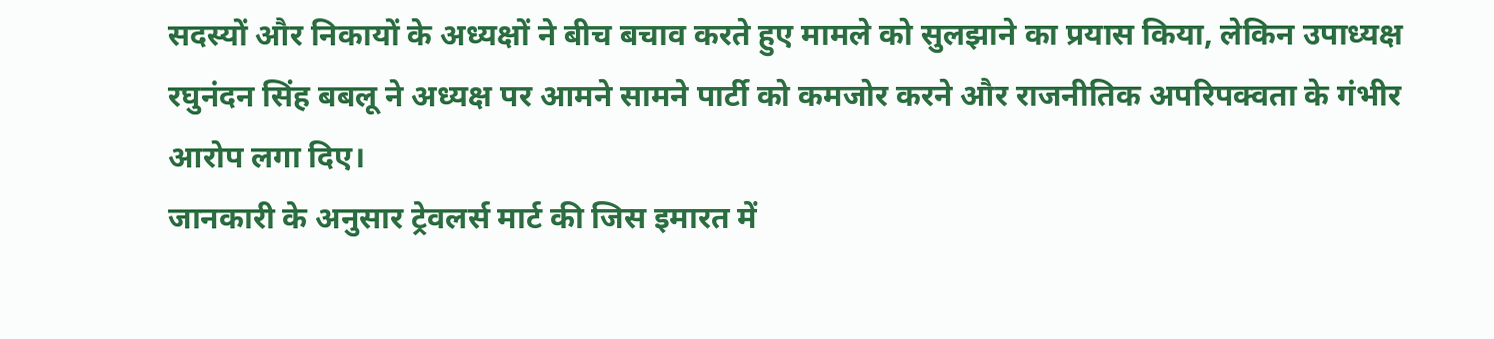सदस्यों और निकायों के अध्यक्षों ने बीच बचाव करते हुए मामले को सुलझाने का प्रयास किया, लेकिन उपाध्यक्ष रघुनंदन सिंह बबलू ने अध्यक्ष पर आमने सामने पार्टी को कमजोर करने और राजनीतिक अपरिपक्वता के गंभीर आरोप लगा दिए।
जानकारी के अनुसार ट्रेवलर्स मार्ट की जिस इमारत में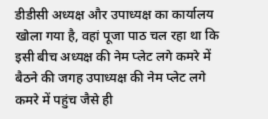डीडीसी अध्यक्ष और उपाध्यक्ष का कार्यालय खोला गया है, वहां पूजा पाठ चल रहा था कि इसी बीच अध्यक्ष की नेम प्लेट लगे कमरे में बैठने की जगह उपाध्यक्ष की नेम प्लेट लगे कमरे में पहुंच जैसे ही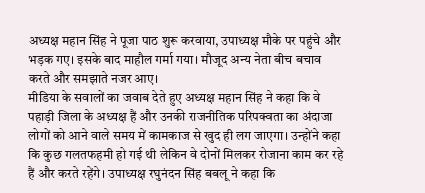अध्यक्ष महान सिंह ने पूजा पाठ शुरू करवाया, उपाध्यक्ष मौके पर पहुंचे और भड़क गए। इसके बाद माहौल गर्मा गया। मौजूद अन्य नेता बीच बचाव करते और समझाते नजर आए।
मीडिया के सवालों का जवाब देते हुए अध्यक्ष महान सिंह ने कहा कि वे पहाड़ी जिला के अध्यक्ष हैं और उनकी राजनीतिक परिपक्वता का अंदाजा लोगों को आने वाले समय में कामकाज से खुद ही लग जाएगा। उन्होंने कहा कि कुछ गलतफहमी हो गई थी लेकिन वे दोनों मिलकर रोजाना काम कर रहे हैं और करते रहेंगे। उपाध्यक्ष रघुनंदन सिंह बबलू ने कहा कि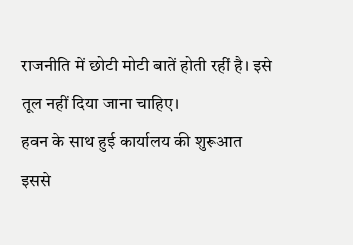राजनीति में छोटी मोटी बातें होती रहीं है। इसे तूल नहीं दिया जाना चाहिए।
हवन के साथ हुई कार्यालय की शुरूआत
इससे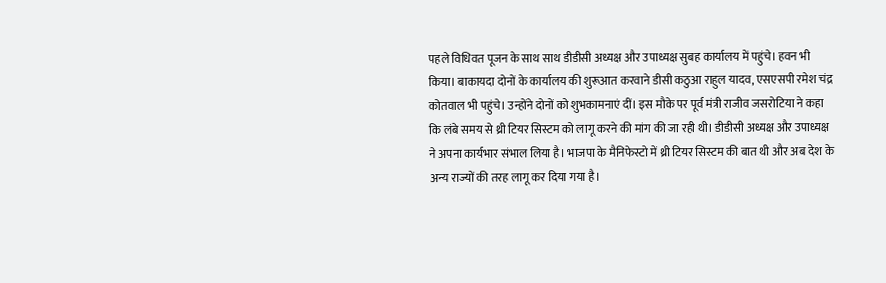पहले विधिवत पूजन के साथ साथ डीडीसी अध्यक्ष और उपाध्यक्ष सुबह कार्यालय में पहुंचे। हवन भी किया। बाकायदा दोनों के कार्यालय की शुरूआत करवाने डीसी कठुआ राहुल यादव, एसएसपी रमेश चंद्र कोतवाल भी पहुंचे। उन्होंने दोनों को शुभकामनाएं दीं। इस मौके पर पूर्व मंत्री राजीव जसरोटिया ने कहा कि लंबे समय से थ्री टियर सिस्टम को लागू करने की मांग की जा रही थी। डीडीसी अध्यक्ष और उपाध्यक्ष ने अपना कार्यभार संभाल लिया है। भाजपा के मैनिफेस्टो में थ्री टियर सिस्टम की बात थी और अब देश के अन्य राज्यों की तरह लागू कर दिया गया है।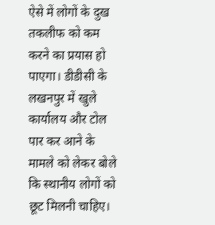ऐसे में लोगों के दुख तकलीफ को कम करने का प्रयास हो पाएगा। डीडीसी के लखनपुर में खुले कार्यालय और टोल पार कर आने के मामले को लेकर बोले कि स्थानीय लोगों को छूट मिलनी चाहिए।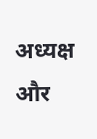अध्यक्ष और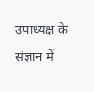उपाध्यक्ष के संज्ञान में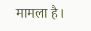मामला है।